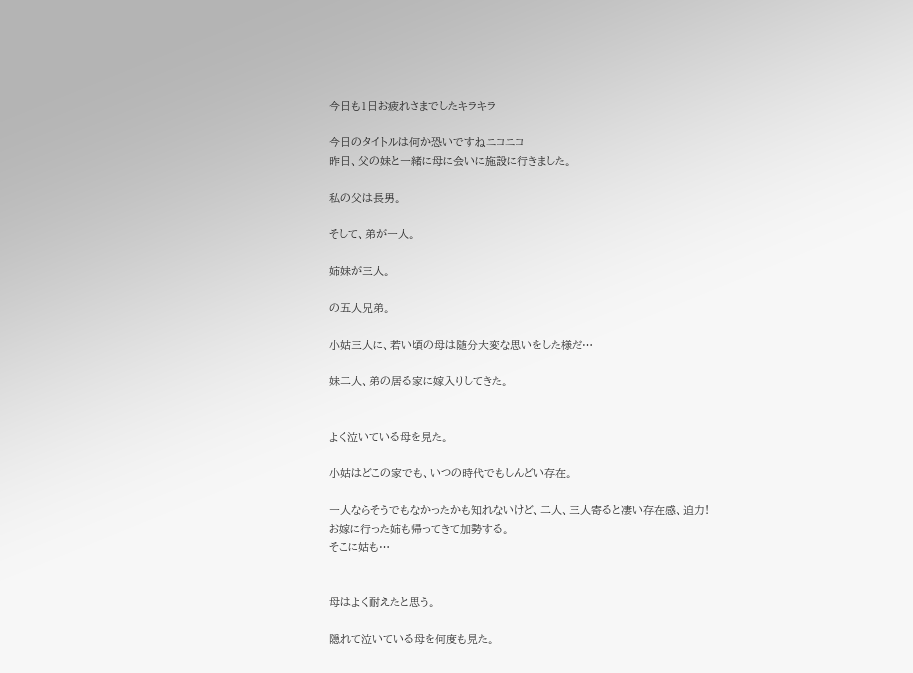今日も1日お疲れさまでしたキラキラ

今日のタイトルは何か恐いですねニコニコ
昨日、父の妹と一緒に母に会いに施設に行きました。

私の父は長男。

そして、弟が一人。

姉妹が三人。

の五人兄弟。

小姑三人に、若い頃の母は随分大変な思いをした様だ…

妹二人、弟の居る家に嫁入りしてきた。


よく泣いている母を見た。

小姑はどこの家でも、いつの時代でもしんどい存在。

一人ならそうでもなかったかも知れないけど、二人、三人寄ると凄い存在感、迫力!
お嫁に行った姉も帰ってきて加勢する。
そこに姑も…


母はよく耐えたと思う。

隠れて泣いている母を何度も見た。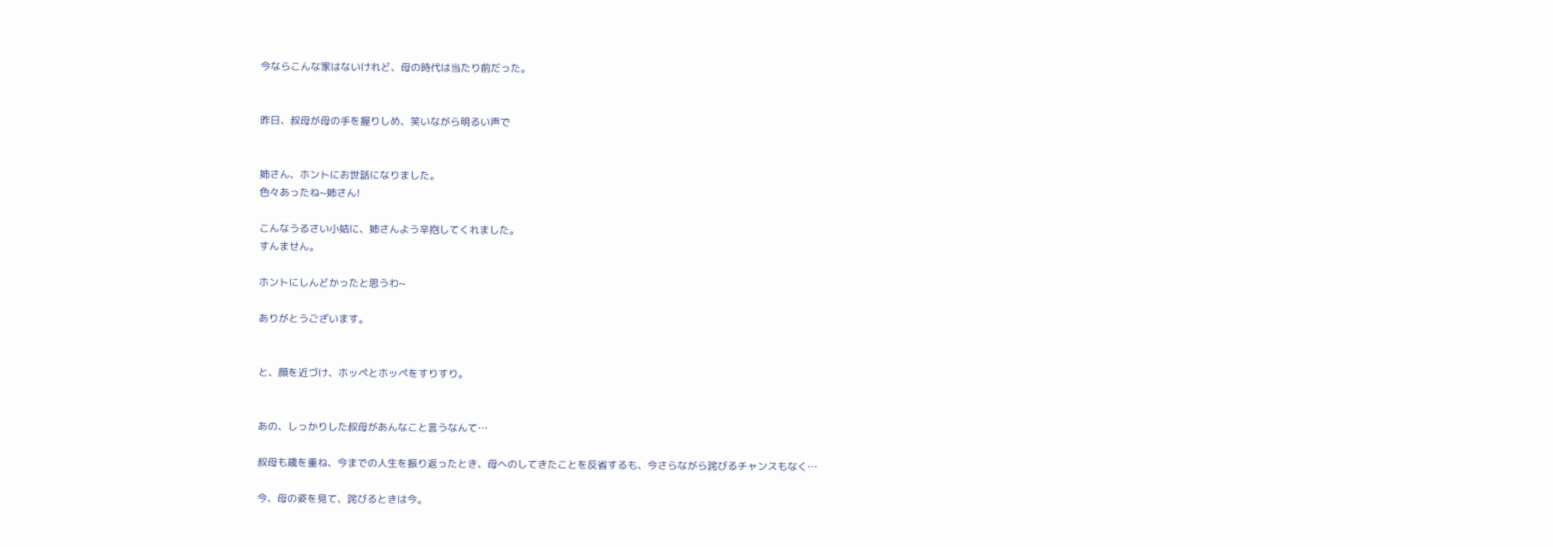今ならこんな家はないけれど、母の時代は当たり前だった。


昨日、叔母が母の手を握りしめ、笑いながら明るい声で


姉さん、ホントにお世話になりました。
色々あったね~姉さん!

こんなうるさい小姑に、姉さんよう辛抱してくれました。
すんません。

ホントにしんどかったと思うわ~

ありがとうございます。


と、顔を近づけ、ホッペとホッペをすりすり。


あの、しっかりした叔母があんなこと言うなんて…

叔母も歳を重ね、今までの人生を振り返ったとき、母へのしてきたことを反省するも、今さらながら詫びるチャンスもなく…

今、母の姿を見て、詫びるときは今。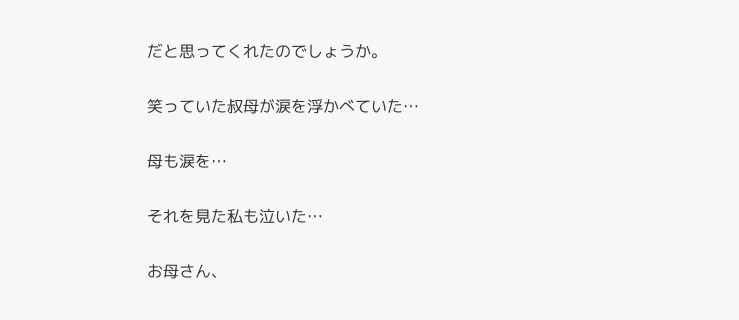だと思ってくれたのでしょうか。

笑っていた叔母が涙を浮かべていた…

母も涙を…

それを見た私も泣いた…

お母さん、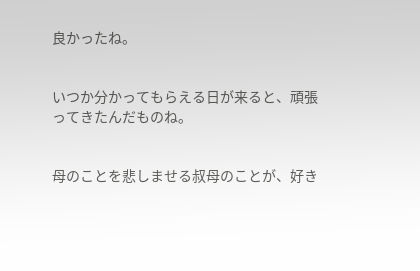良かったね。


いつか分かってもらえる日が来ると、頑張ってきたんだものね。


母のことを悲しませる叔母のことが、好き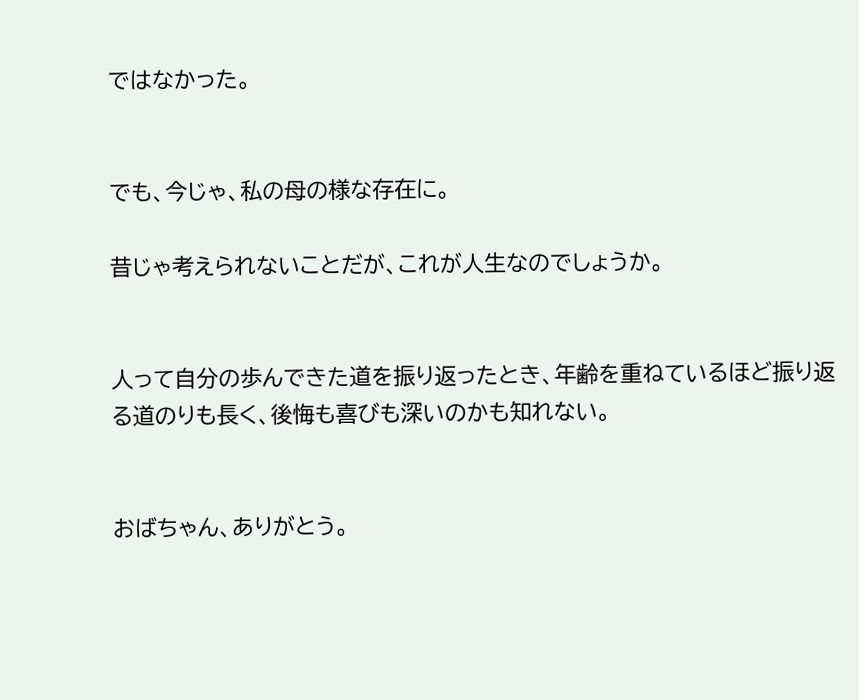ではなかった。


でも、今じゃ、私の母の様な存在に。

昔じゃ考えられないことだが、これが人生なのでしょうか。


人って自分の歩んできた道を振り返ったとき、年齢を重ねているほど振り返る道のりも長く、後悔も喜びも深いのかも知れない。


おばちゃん、ありがとう。